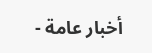أخبار عامة -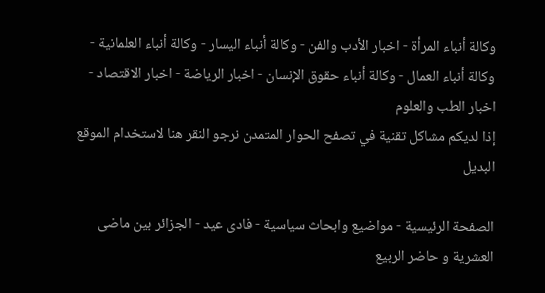وكالة أنباء المرأة - اخبار الأدب والفن - وكالة أنباء اليسار - وكالة أنباء العلمانية - وكالة أنباء العمال - وكالة أنباء حقوق الإنسان - اخبار الرياضة - اخبار الاقتصاد - اخبار الطب والعلوم
إذا لديكم مشاكل تقنية في تصفح الحوار المتمدن نرجو النقر هنا لاستخدام الموقع البديل

الصفحة الرئيسية - مواضيع وابحاث سياسية - فادى عيد - الجزائر بين ماضى العشرية و حاضر الربيع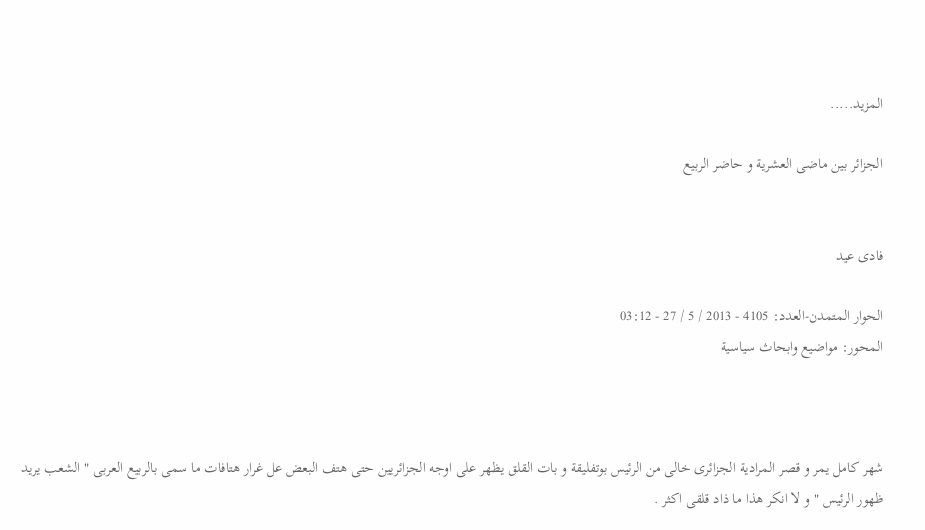المزيد.....

الجزائر بين ماضى العشرية و حاضر الربيع


فادى عيد

الحوار المتمدن-العدد: 4105 - 2013 / 5 / 27 - 03:12
المحور: مواضيع وابحاث سياسية



شهر كامل يمر و قصر المرادية الجزائرى خالى من الرئيس بوتفليقة و بات القلق يظهر على اوجه الجزائريين حتى هتف البعض عل غرار هتافات ما سمى بالربيع العربى " الشعب يريد ظهور الرئيس " و لا انكر هذا ما ذاد قلقى اكثر .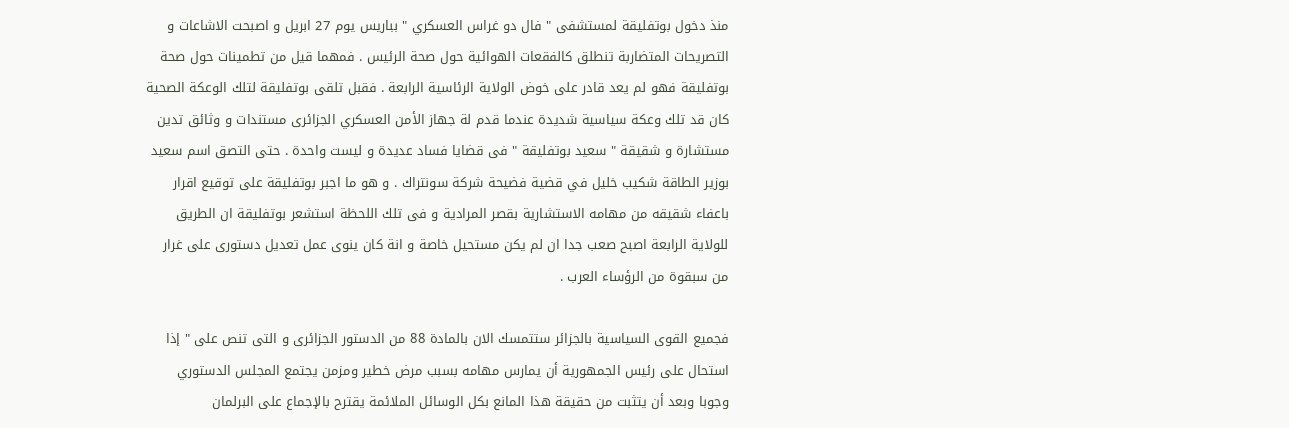منذ دخول بوتفليقة لمستشفى " فال دو غراس العسكري " بباريس يوم 27 ابريل و اصبحت الاشاعات و التصريحات المتضاربة تنطلق كالفقعات الهوائية حول صحة الرئيس . فمهما قيل من تطمينات حول صحة بوتفليقة فهو لم يعد قادر على خوض الولاية الرئاسية الرابعة . فقبل تلقى بوتفليقة لتلك الوعكة الصحية كان قد تلك وعكة سياسية شديدة عندما قدم لة جهاز الأمن العسكري الجزائرى مستندات و وثائق تدين مستشارة و شقيقة " سعيد بوتفليقة " فى قضايا فساد عديدة و ليست واحدة . حتى التصق اسم سعيد بوزير الطاقة شكيب خليل في قضية فضيحة شركة سونتراك . و هو ما اجبر بوتفليقة على توقيع اقرار باعفاء شقيقه من مهامه الاستشارية بقصر المرادية و فى تلك اللحظة استشعر بوتفليقة ان الطريق للولاية الرابعة اصبح صعب جدا ان لم يكن مستحيل خاصة و انة كان ينوى عمل تعديل دستورى على غرار من سبقوة من الرؤساء العرب .

فجميع القوى السياسية بالجزائر ستتمسك الان بالمادة 88 من الدستور الجزائرى و التى تنص على " إذا استحال على رئيس الجمهورية أن يمارس مهامه بسبب مرض خطير ومزمن يجتمع المجلس الدستوري وجوبا وبعد أن يتثبت من حقيقة هذا المانع بكل الوسائل الملائمة يقترح بالإجماع على البرلمان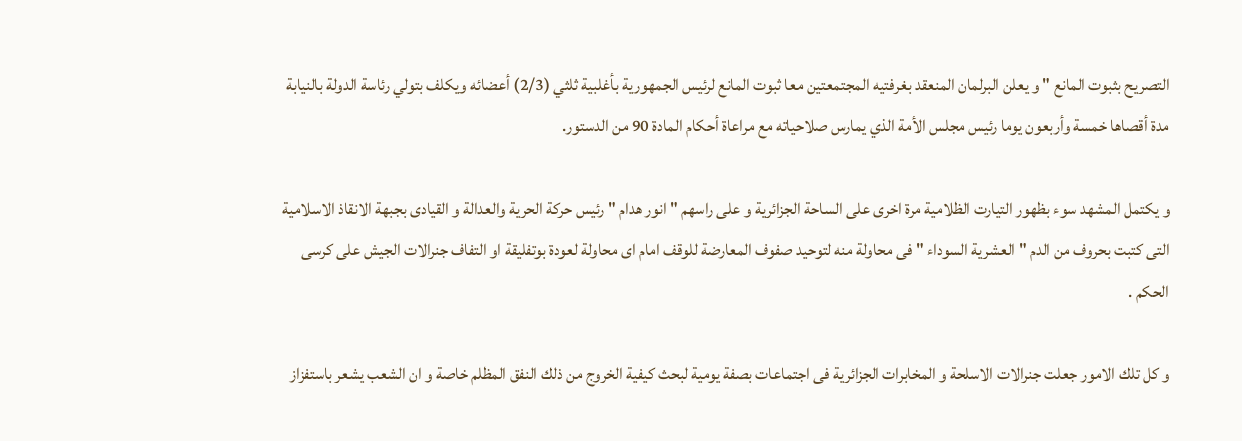التصريح بثبوت المانع " و يعلن البرلمان المنعقد بغرفتيه المجتمعتين معا ثبوت المانع لرئيس الجمهورية بأغلبية ثلثي (2/3) أعضائه ويكلف بتولي رئاسة الدولة بالنيابة مدة أقصاها خمسة وأربعون يوما رئيس مجلس الأمة الذي يمارس صلاحياته مع مراعاة أحكام المادة 90 من الدستور.

و يكتمل المشهد سوء بظهور التيارت الظلامية مرة اخرى على الساحة الجزائرية و على راسهم " انور هدام " رئيس حركة الحرية والعدالة و القيادى بجبهة الانقاذ الاسلامية التى كتبت بحروف من الدم " العشرية السوداء " فى محاولة منه لتوحيد صفوف المعارضة للوقف امام اى محاولة لعودة بوتفليقة او التفاف جنرالات الجيش على كرسى الحكم .

و كل تلك الامور جعلت جنرالات الاسلحة و المخابرات الجزائرية فى اجتماعات بصفة يومية لبحث كيفية الخروج من ذلك النفق المظلم خاصة و ان الشعب يشعر باستفزاز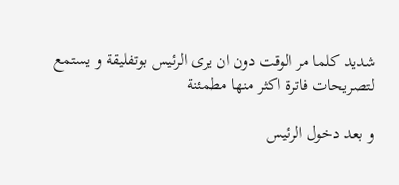شديد كلما مر الوقت دون ان يرى الرئيس بوتفليقة و يستمع لتصريحات فاترة اكثر منها مطمئنة

و بعد دخول الرئيس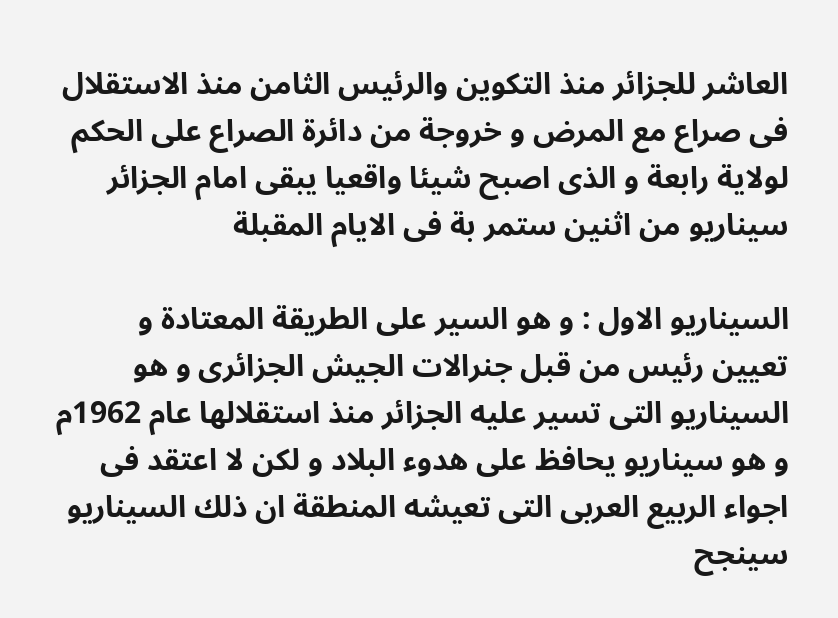العاشر للجزائر منذ التكوين والرئيس الثامن منذ الاستقلال فى صراع مع المرض و خروجة من دائرة الصراع على الحكم لولاية رابعة و الذى اصبح شيئا واقعيا يبقى امام الجزائر سيناريو من اثنين ستمر بة فى الايام المقبلة

السيناريو الاول : و هو السير على الطريقة المعتادة و تعيين رئيس من قبل جنرالات الجيش الجزائرى و هو السيناريو التى تسير عليه الجزائر منذ استقلالها عام 1962م و هو سيناريو يحافظ على هدوء البلاد و لكن لا اعتقد فى اجواء الربيع العربى التى تعيشه المنطقة ان ذلك السيناريو سينجح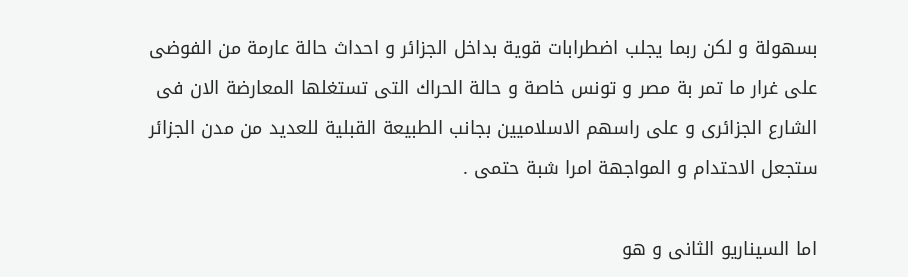بسهولة و لكن ربما يجلب اضطرابات قوية بداخل الجزائر و احداث حالة عارمة من الفوضى على غرار ما تمر بة مصر و تونس خاصة و حالة الحراك التى تستغلها المعارضة الان فى الشارع الجزائرى و على راسهم الاسلاميين بجانب الطبيعة القبلية للعديد من مدن الجزائر ستجعل الاحتدام و المواجهة امرا شبة حتمى .

اما السيناريو الثانى و هو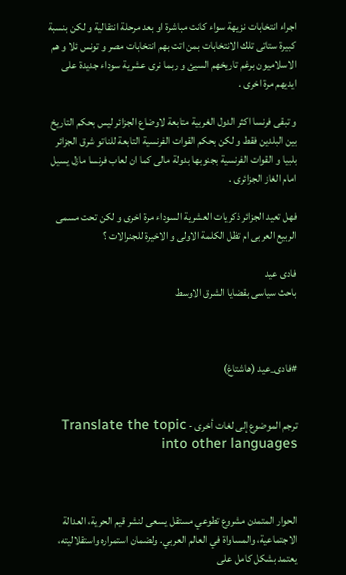اجراء انتخابات نزيهة سواء كانت مباشرة او بعد مرحلة انتقالية و لكن بنسبة كبيرة ستاتى تلك الانتخابات بمن اتت بهم انتخابات مصر و تونس ئلا و هم الاسلاميون برغم تاريخهم السيئ و ربما نرى عشرية سوداء جديدة على ايديهم مرة اخرى .

و تبقى فرنسا اكثر الدول الغربية متابعة لاوضاع الجزائر ليس بحكم التاريخ بين البلدين فقط و لكن بحكم القوات الفرنسية التابعة للناتو شرق الجزائر بلبيا و القوات الفرنسية بجنوبها بدولة مالى كما ان لعاب فرنسا مازل يسيل امام الغاز الجزائرى .

فهل تعيد الجزائر ذكريات العشرية السوداء مرة اخرى و لكن تحت مسمى الربيع العربى ام تظل الكلمة الاولى و الاخيرة للجنرالات ؟

فادى عيد
باحث سياسى بقضايا الشرق الاوسط



#فادى_عيد (هاشتاغ)


ترجم الموضوع إلى لغات أخرى - Translate the topic into other languages



الحوار المتمدن مشروع تطوعي مستقل يسعى لنشر قيم الحرية، العدالة الاجتماعية، والمساواة في العالم العربي. ولضمان استمراره واستقلاليته، يعتمد بشكل كامل على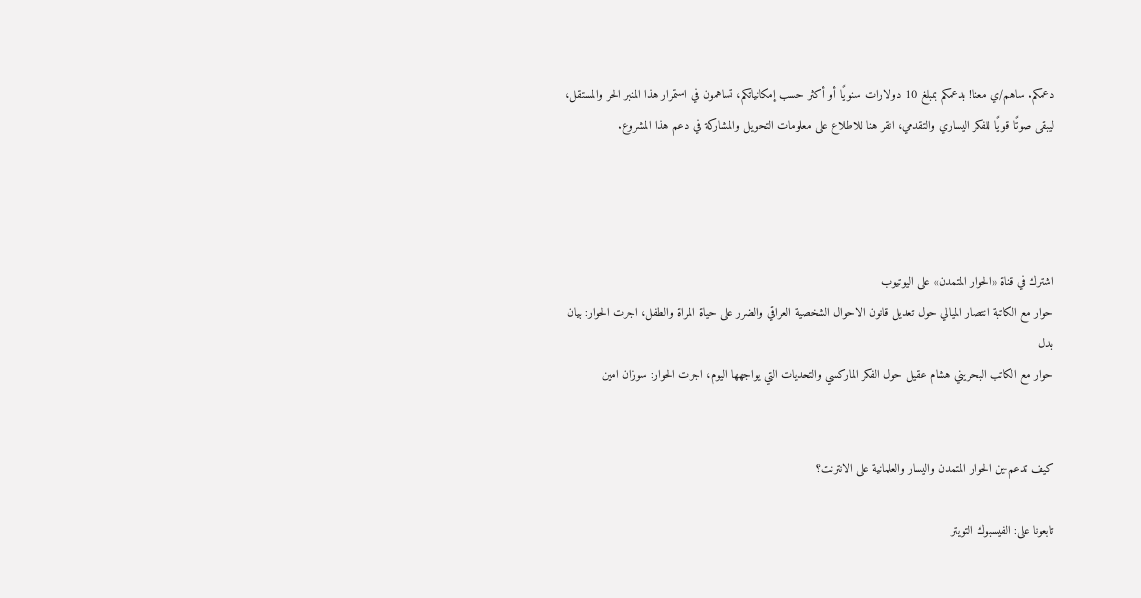دعمكم. ساهم/ي معنا! بدعمكم بمبلغ 10 دولارات سنويًا أو أكثر حسب إمكانياتكم، تساهمون في استمرار هذا المنبر الحر والمستقل، ليبقى صوتًا قويًا للفكر اليساري والتقدمي، انقر هنا للاطلاع على معلومات التحويل والمشاركة في دعم هذا المشروع.




اشترك في قناة «الحوار المتمدن» على اليوتيوب
حوار مع الكاتبة انتصار الميالي حول تعديل قانون الاحوال الشخصية العراقي والضرر على حياة المراة والطفل، اجرت الحوار: بيان بدل
حوار مع الكاتب البحريني هشام عقيل حول الفكر الماركسي والتحديات التي يواجهها اليوم، اجرت الحوار: سوزان امين


كيف تدعم-ين الحوار المتمدن واليسار والعلمانية على الانترنت؟

تابعونا على: الفيسبوك التويتر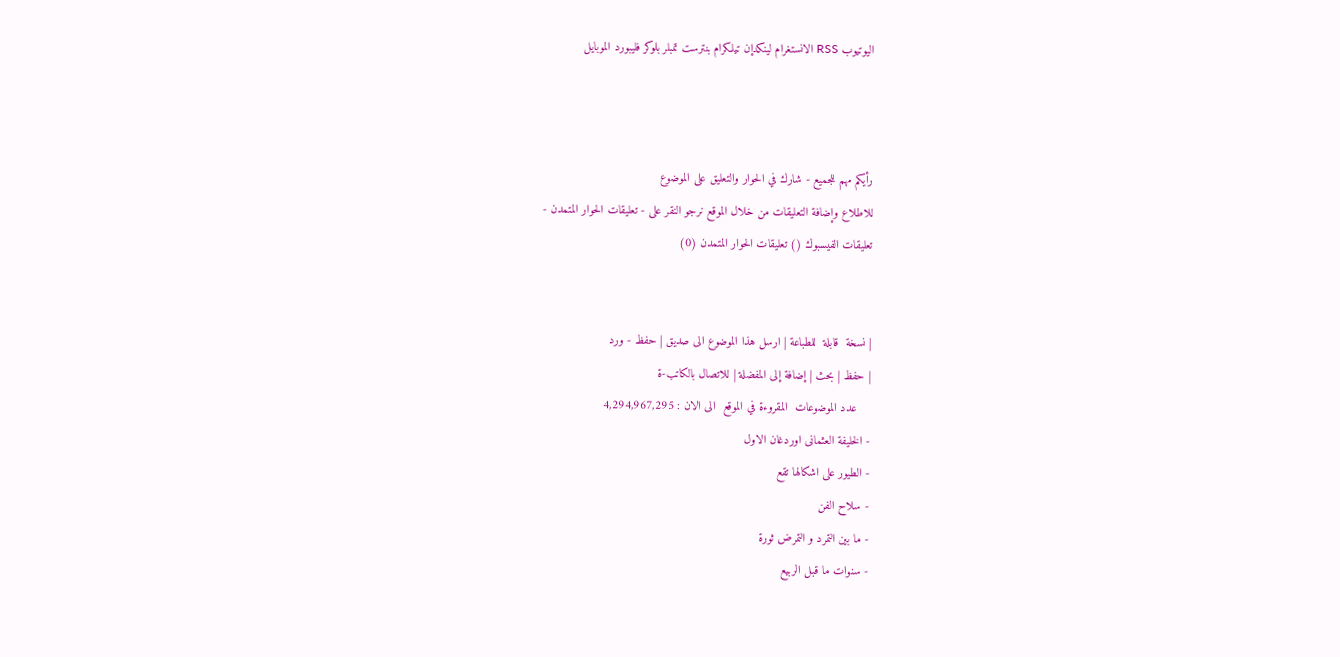اليوتيوب RSS الانستغرام لينكدإن تيلكرام بنترست تمبلر بلوكر فليبورد الموبايل



رأيكم مهم للجميع - شارك في الحوار والتعليق على الموضوع
للاطلاع وإضافة التعليقات من خلال الموقع نرجو النقر على - تعليقات الحوار المتمدن -
تعليقات الفيسبوك () تعليقات الحوار المتمدن (0)


| نسخة  قابلة  للطباعة | ارسل هذا الموضوع الى صديق | حفظ - ورد
| حفظ | بحث | إضافة إلى المفضلة | للاتصال بالكاتب-ة
    عدد الموضوعات  المقروءة في الموقع  الى الان : 4,294,967,295
- الخليفة العثمانى اوردغان الاول
- الطيور على اشكالها تقع
- سلاح الفن
- ما بين التمرد و التمرض ثورة
- سنوات ما قبل الربيع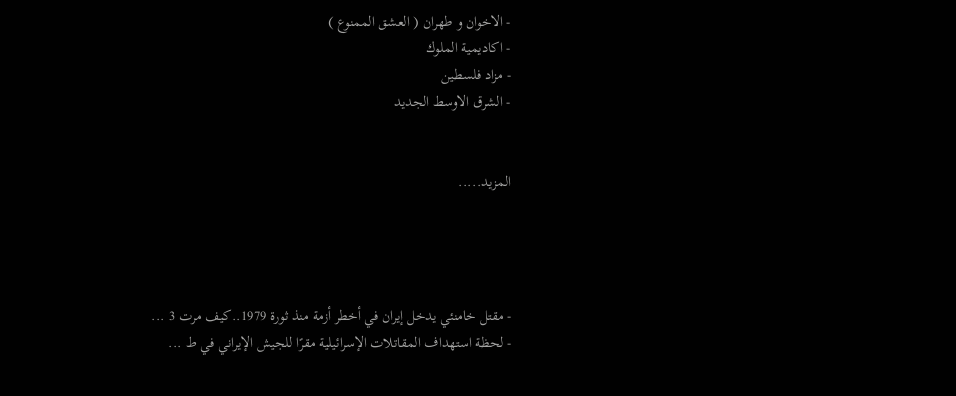- الاخوان و طهران ( العشق الممنوع )
- اكاديمية الملوك
- مزاد فلسطين
- الشرق الاوسط الجديد


المزيد.....




- مقتل خامنئي يدخل إيران في أخطر أزمة منذ ثورة 1979..كيف مرت 3 ...
- لحظة استهداف المقاتلات الإسرائيلية مقرًا للجيش الإيراني في ط ...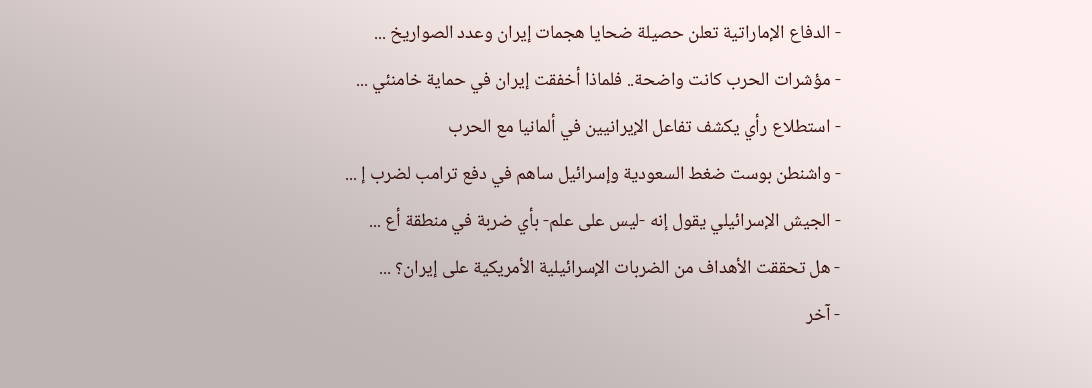- الدفاع الإماراتية تعلن حصيلة ضحايا هجمات إيران وعدد الصواريخ ...
- مؤشرات الحرب كانت واضحة.. فلماذا أخفقت إيران في حماية خامنئي ...
- استطلاع رأي يكشف تفاعل الإيرانيين في ألمانيا مع الحرب
- واشنطن بوست ضغط السعودية وإسرائيل ساهم في دفع ترامب لضرب إ ...
- الجيش الإسرائيلي يقول إنه -ليس على علم- بأي ضربة في منطقة أع ...
- هل تحققت الأهداف من الضربات الإسرائيلية الأمريكية على إيران؟ ...
- آخر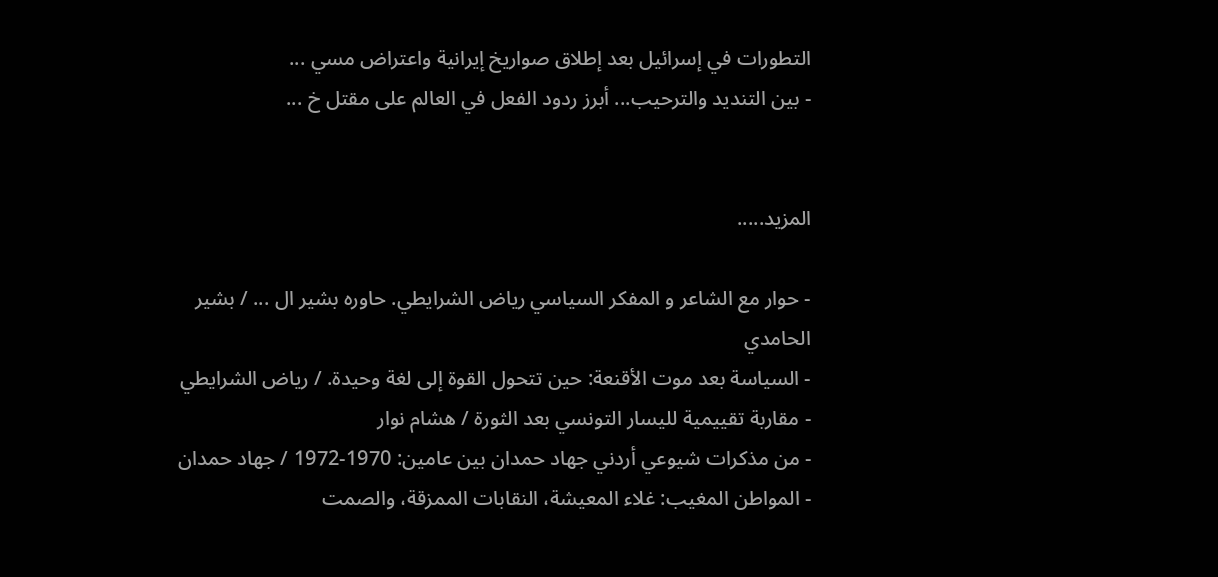التطورات في إسرائيل بعد إطلاق صواريخ إيرانية واعتراض مسي ...
- بين التنديد والترحيب... أبرز ردود الفعل في العالم على مقتل خ ...


المزيد.....

- حوار مع الشاعر و المفكر السياسي رياض الشرايطي. حاوره بشير ال ... / بشير الحامدي
- السياسة بعد موت الأقنعة: حين تتحول القوة إلى لغة وحيدة. / رياض الشرايطي
- مقاربة تقييمية لليسار التونسي بعد الثورة / هشام نوار
- من مذكرات شيوعي أردني جهاد حمدان بين عامين: 1970-1972 / جهاد حمدان
- المواطن المغيب: غلاء المعيشة، النقابات الممزقة، والصمت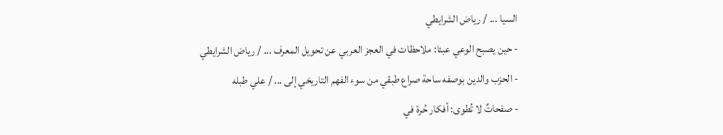السيا ... / رياض الشرايطي
- حين يصبح الوعي عبئا: ملاحظات في العجز العربي عن تحويل المعرف ... / رياض الشرايطي
- الحزب والدين بوصفه ساحة صراع طبقي من سوء الفهم التاريخي إلى ... / علي طبله
- صفحاتٌ لا تُطوى: أفكار حُرة في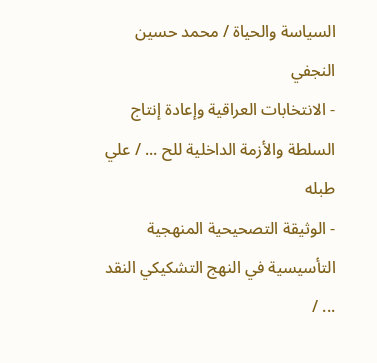السياسة والحياة / محمد حسين النجفي
- الانتخابات العراقية وإعادة إنتاج السلطة والأزمة الداخلية للح ... / علي طبله
- الوثيقة التصحيحية المنهجية التأسيسية في النهج التشكيكي النقد ... /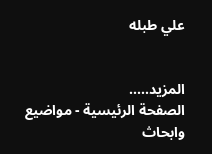علي طبله


المزيد.....
الصفحة الرئيسية - مواضيع وابحاث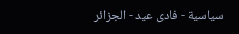سياسية - فادى عيد - الجزائر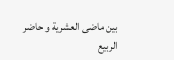بين ماضى العشرية و حاضر الربيع